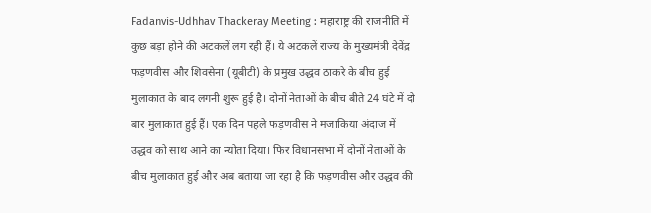Fadanvis-Udhhav Thackeray Meeting : महाराष्ट्र की राजनीति में कुछ बड़ा होने की अटकलें लग रही हैं। ये अटकलें राज्य के मुख्यमंत्री देवेंद्र फड़णवीस और शिवसेना (यूबीटी) के प्रमुख उद्धव ठाकरे के बीच हुई मुलाकात के बाद लगनी शुरू हुई है। दोनों नेताओं के बीच बीते 24 घंटे में दो बार मुलाकात हुई हैं। एक दिन पहले फड़णवीस ने मजाकिया अंदाज में उद्धव को साथ आने का न्योता दिया। फिर विधानसभा में दोनों नेताओं के बीच मुलाकात हुई और अब बताया जा रहा है कि फड़णवीस और उद्धव की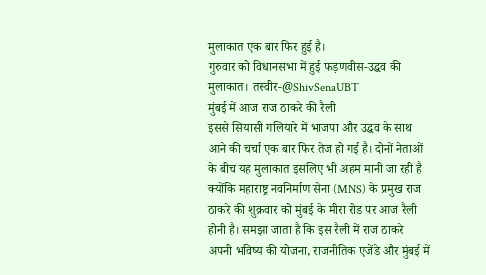मुलाकात एक बार फिर हुई है।
गुरुवार को विधानसभा में हुई फड़णवीस-उद्धव की मुलाकात। तस्वीर-@ShivSenaUBT
मुंबई में आज राज ठाकरे की रैली
इससे सियासी गलियारे में भाजपा और उद्धव के साथ आने की चर्चा एक बार फिर तेज हो गई है। दोनों नेताओं के बीच यह मुलाकात इसलिए भी अहम मानी जा रही है क्योंकि महाराष्ट्र नवनिर्माण सेना (MNS) के प्रमुख राज ठाकरे की शुक्रवार को मुंबई के मीरा रोड पर आज रैली होनी है। समझा जाता है कि इस रैली में राज ठाकरे अपनी भविष्य की योजना, राजनीतिक एजेंडे और मुंबई में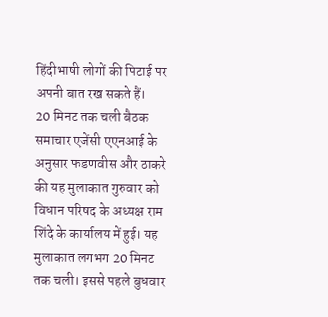हिंदीभाषी लोगों की पिटाई पर अपनी बात रख सकते हैं।
20 मिनट तक चली बैठक
समाचार एजेंसी एएनआई के अनुसार फडणवीस और ठाकरे की यह मुलाकात गुरुवार को विधान परिषद के अध्यक्ष राम शिंदे के कार्यालय में हुई। यह मुलाकात लगभग 20 मिनट तक चली। इससे पहले बुधवार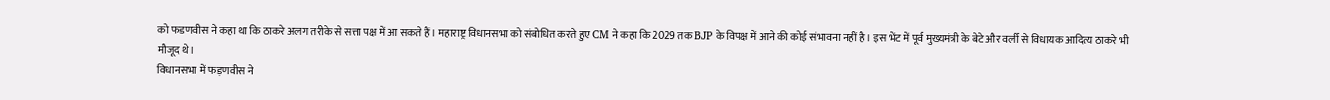को फडणवीस ने कहा था कि ठाकरे अलग तरीके से सत्ता पक्ष में आ सकते हैं। महाराष्ट्र विधानसभा को संबोधित करते हुए CM ने कहा कि 2029 तक BJP के विपक्ष में आने की कोई संभावना नहीं है। इस भेंट में पूर्व मुख्यमंत्री के बेटे और वर्ली से विधायक आदित्य ठाकरे भी मौजूद थे।
विधानसभा में फड़णवीस ने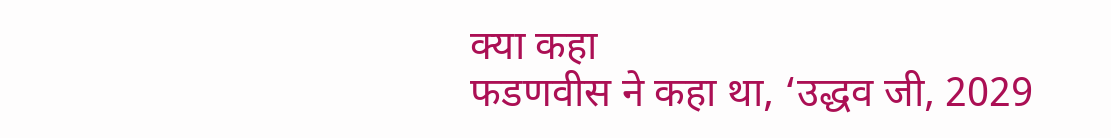क्या कहा
फडणवीस ने कहा था, ‘उद्धव जी, 2029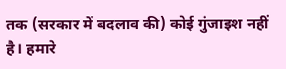तक (सरकार में बदलाव की) कोई गुंजाइश नहीं है। हमारे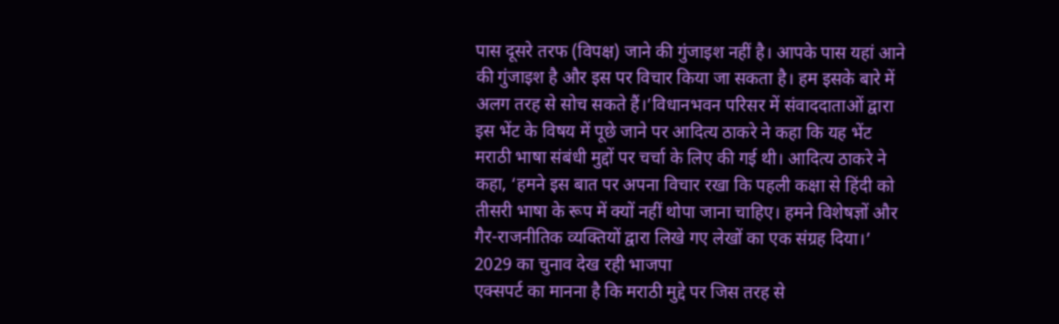पास दूसरे तरफ (विपक्ष) जाने की गुंजाइश नहीं है। आपके पास यहां आने की गुंजाइश है और इस पर विचार किया जा सकता है। हम इसके बारे में अलग तरह से सोच सकते हैं।’विधानभवन परिसर में संवाददाताओं द्वारा इस भेंट के विषय में पूछे जाने पर आदित्य ठाकरे ने कहा कि यह भेंट मराठी भाषा संबंधी मुद्दों पर चर्चा के लिए की गई थी। आदित्य ठाकरे ने कहा, ‘हमने इस बात पर अपना विचार रखा कि पहली कक्षा से हिंदी को तीसरी भाषा के रूप में क्यों नहीं थोपा जाना चाहिए। हमने विशेषज्ञों और गैर-राजनीतिक व्यक्तियों द्वारा लिखे गए लेखों का एक संग्रह दिया।’
2029 का चुनाव देख रही भाजपा
एक्सपर्ट का मानना है कि मराठी मुद्दे पर जिस तरह से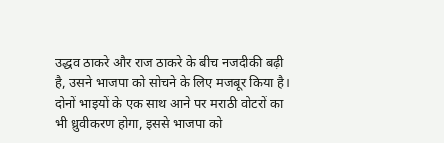उद्धव ठाकरे और राज ठाकरे के बीच नजदीकी बढ़ी है, उसने भाजपा को सोचने के लिए मजबूर किया है। दोनों भाइयों के एक साथ आने पर मराठी वोटरों का भी ध्रुवीकरण होगा, इससे भाजपा को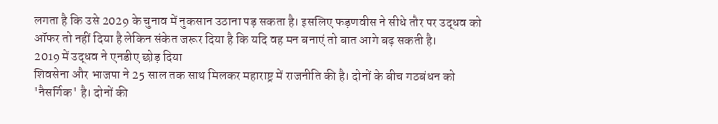लगता है कि उसे 2029 के चुनाव में नुकसान उठाना पड़ सकता है। इसलिए फड़णवीस ने सीधे तौर पर उद्धव को ऑफर तो नहीं दिया है लेकिन संकेत जरूर दिया है कि यदि वह मन बनाएं तो बात आगे बढ़ सकती है।
2019 में उद्धव ने एनडीए छोड़ दिया
शिवसेना और भाजपा ने 25 साल तक साथ मिलकर महाराष्ट्र में राजनीति की है। दोनों के बीच गठबंधन को 'नैसर्गिक' है। दोनों की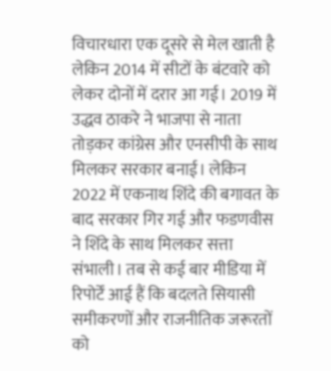विचारधारा एक दूसरे से मेल खाती है लेकिन 2014 में सीटों के बंटवारे को लेकर दोनों में दरार आ गई। 2019 में उद्धव ठाकरे ने भाजपा से नाता तोड़कर कांग्रेस और एनसीपी के साथ मिलकर सरकार बनाई। लेकिन 2022 में एकनाथ शिंदे की बगावत के बाद सरकार गिर गई और फडणवीस ने शिंदे के साथ मिलकर सत्ता संभाली। तब से कई बार मीडिया में रिपोर्टें आई हैं कि बदलते सियासी समीकरणों और राजनीतिक जरूरतों को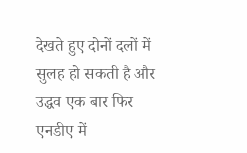देखते हुए दोनों दलों में सुलह हो सकती है और उद्धव एक बार फिर एनडीए में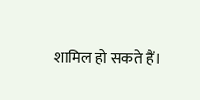शामिल हो सकते हैं।